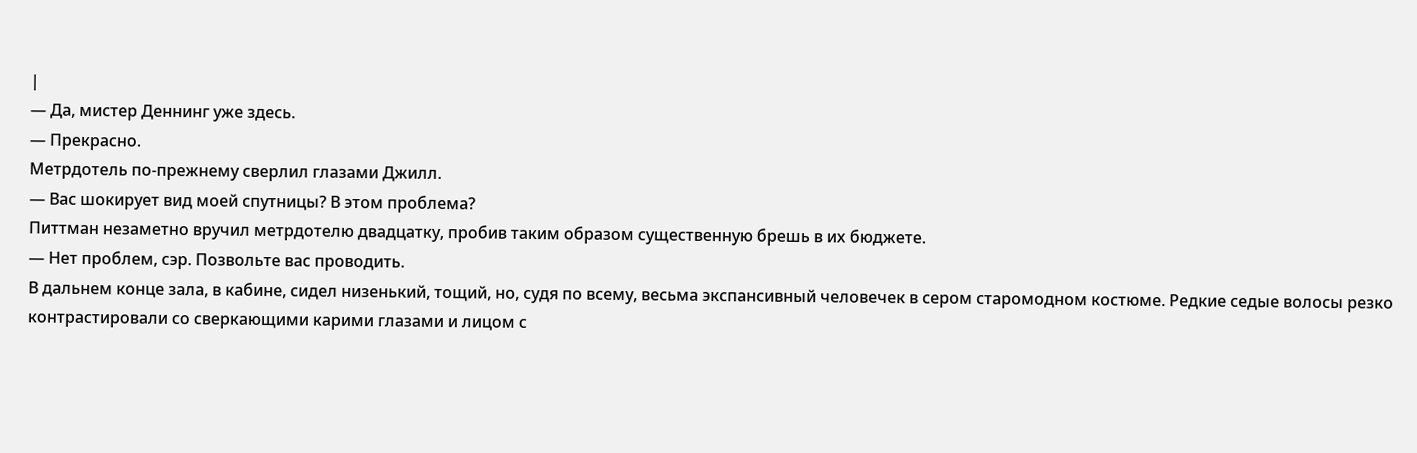|
— Да, мистер Деннинг уже здесь.
— Прекрасно.
Метрдотель по-прежнему сверлил глазами Джилл.
— Вас шокирует вид моей спутницы? В этом проблема?
Питтман незаметно вручил метрдотелю двадцатку, пробив таким образом существенную брешь в их бюджете.
— Нет проблем, сэр. Позвольте вас проводить.
В дальнем конце зала, в кабине, сидел низенький, тощий, но, судя по всему, весьма экспансивный человечек в сером старомодном костюме. Редкие седые волосы резко контрастировали со сверкающими карими глазами и лицом с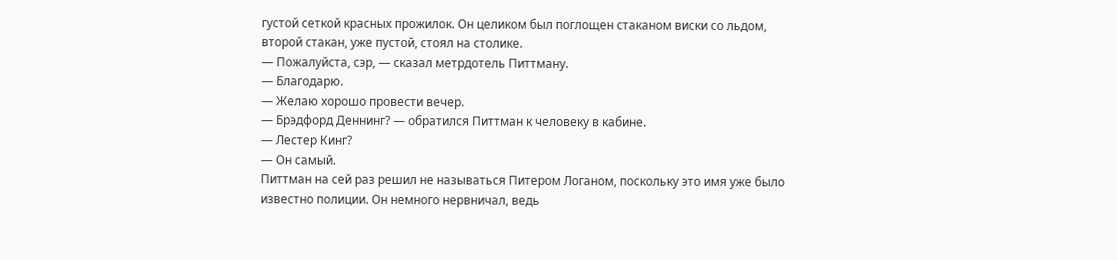густой сеткой красных прожилок. Он целиком был поглощен стаканом виски со льдом, второй стакан, уже пустой, стоял на столике.
— Пожалуйста, сэр, — сказал метрдотель Питтману.
— Благодарю.
— Желаю хорошо провести вечер.
— Брэдфорд Деннинг? — обратился Питтман к человеку в кабине.
— Лестер Кинг?
— Он самый.
Питтман на сей раз решил не называться Питером Логаном, поскольку это имя уже было известно полиции. Он немного нервничал, ведь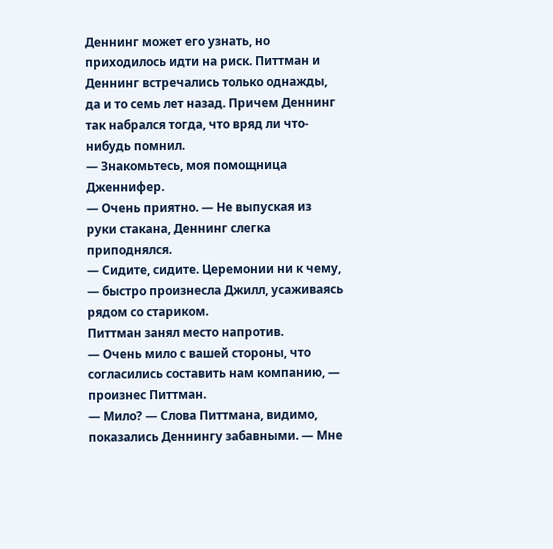Деннинг может его узнать, но приходилось идти на риск. Питтман и Деннинг встречались только однажды, да и то семь лет назад. Причем Деннинг так набрался тогда, что вряд ли что-нибудь помнил.
— Знакомьтесь, моя помощница Дженнифер.
— Очень приятно. — Не выпуская из руки стакана, Деннинг слегка приподнялся.
— Сидите, сидите. Церемонии ни к чему, — быстро произнесла Джилл, усаживаясь рядом со стариком.
Питтман занял место напротив.
— Очень мило с вашей стороны, что согласились составить нам компанию, — произнес Питтман.
— Мило? — Слова Питтмана, видимо, показались Деннингу забавными. — Мне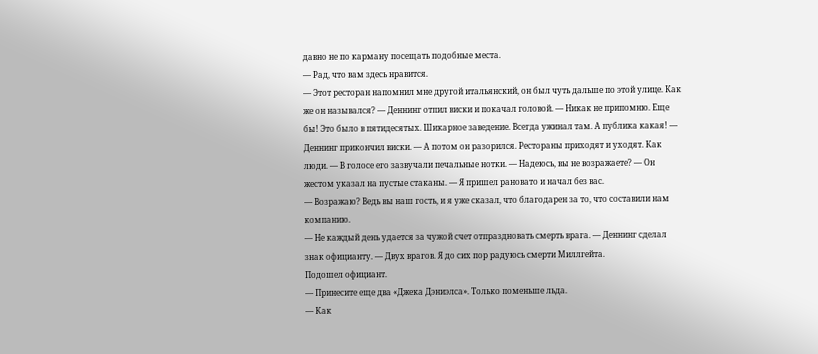давно не по карману посещать подобные места.
— Рад, что вам здесь нравится.
— Этот ресторан напомнил мне другой итальянский, он был чуть дальше по этой улице. Как же он назывался? — Деннинг отпил виски и покачал головой. — Никак не припомню. Еще бы! Это было в пятидесятых. Шикарное заведение. Всегда ужинал там. А публика какая! — Деннинг прикончил виски. — А потом он разорился. Рестораны приходят и уходят. Как люди. — В голосе его зазвучали печальные нотки. — Надеюсь, вы не возражаете? — Он жестом указал на пустые стаканы. — Я пришел рановато и начал без вас.
— Возражаю? Ведь вы наш гость, и я уже сказал, что благодарен за то, что составили нам компанию.
— Не каждый день удается за чужой счет отпраздновать смерть врага. — Деннинг сделал знак официанту. — Двух врагов. Я до сих пор радуюсь смерти Миллгейта.
Подошел официант.
— Принесите еще два «Джека Дэниэлса». Только поменьше льда.
— Как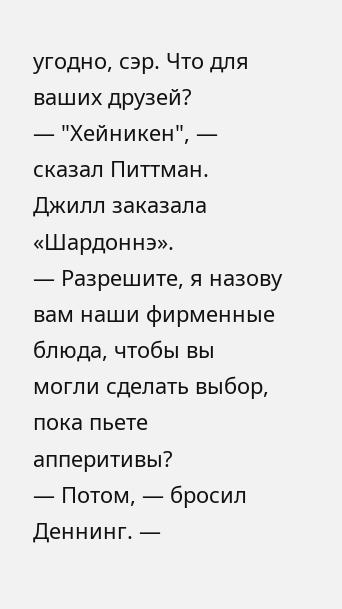угодно, сэр. Что для ваших друзей?
— "Хейникен", — сказал Питтман.
Джилл заказала «Шардоннэ».
— Разрешите, я назову вам наши фирменные блюда, чтобы вы могли сделать выбор, пока пьете апперитивы?
— Потом, — бросил Деннинг. —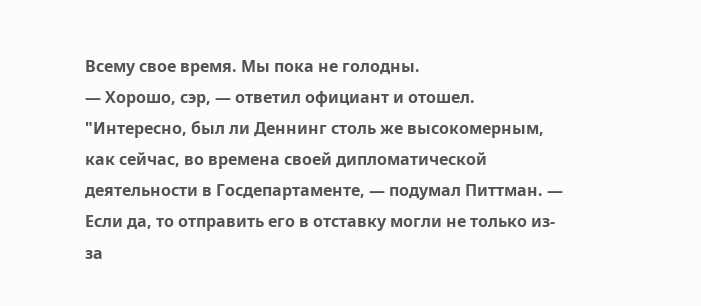Всему свое время. Мы пока не голодны.
— Хорошо, сэр, — ответил официант и отошел.
"Интересно, был ли Деннинг столь же высокомерным, как сейчас, во времена своей дипломатической деятельности в Госдепартаменте, — подумал Питтман. — Если да, то отправить его в отставку могли не только из-за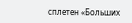сплетен «Больших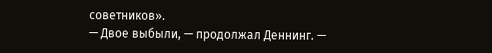советников».
— Двое выбыли, — продолжал Деннинг. —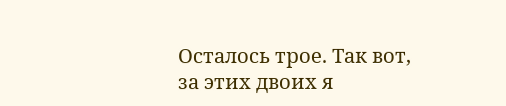Осталось трое. Так вот, за этих двоих я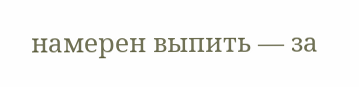намерен выпить — за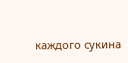каждого сукина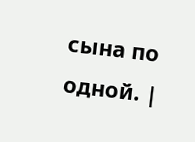сына по одной. |